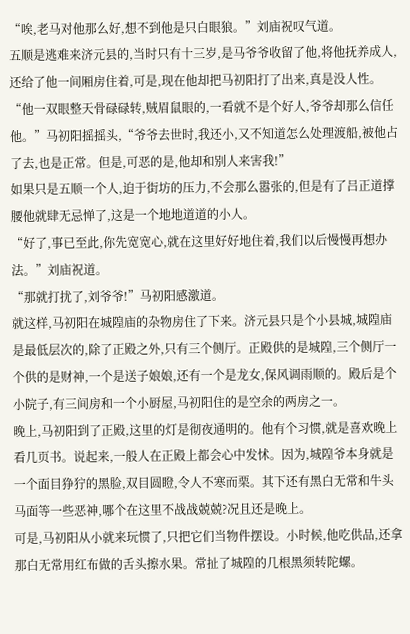“唉,老马对他那么好,想不到他是只白眼狼。”刘庙祝叹气道。
五顺是逃难来济元县的,当时只有十三岁,是马爷爷收留了他,将他抚养成人,还给了他一间厢房住着,可是,现在他却把马初阳打了出来,真是没人性。
“他一双眼整天骨碌碌转,贼眉鼠眼的,一看就不是个好人,爷爷却那么信任他。”马初阳摇摇头,“爷爷去世时,我还小,又不知道怎么处理渡船,被他占了去,也是正常。但是,可恶的是,他却和别人来害我!”
如果只是五顺一个人,迫于街坊的压力,不会那么嚣张的,但是有了吕正道撑腰他就肆无忌惮了,这是一个地地道道的小人。
“好了,事已至此,你先宽宽心,就在这里好好地住着,我们以后慢慢再想办法。”刘庙祝道。
“那就打扰了,刘爷爷!”马初阳感激道。
就这样,马初阳在城隍庙的杂物房住了下来。济元县只是个小县城,城隍庙是最低层次的,除了正殿之外,只有三个侧厅。正殿供的是城隍,三个侧厅一个供的是财神,一个是送子娘娘,还有一个是龙女,保风调雨顺的。殿后是个小院子,有三间房和一个小厨屋,马初阳住的是空余的两房之一。
晚上,马初阳到了正殿,这里的灯是彻夜通明的。他有个习惯,就是喜欢晚上看几页书。说起来,一般人在正殿上都会心中发怵。因为,城隍爷本身就是一个面目狰狞的黑脸,双目圆瞪,令人不寒而栗。其下还有黑白无常和牛头马面等一些恶神,哪个在这里不战战兢兢?况且还是晚上。
可是,马初阳从小就来玩惯了,只把它们当物件摆设。小时候,他吃供品,还拿那白无常用红布做的舌头擦水果。常扯了城隍的几根黑须转陀螺。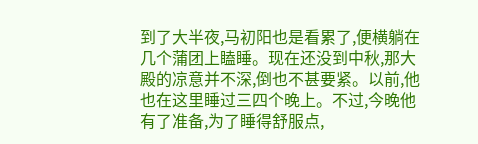到了大半夜,马初阳也是看累了,便横躺在几个蒲团上瞌睡。现在还没到中秋,那大殿的凉意并不深,倒也不甚要紧。以前,他也在这里睡过三四个晚上。不过,今晚他有了准备,为了睡得舒服点,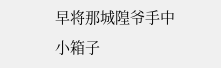早将那城隍爷手中小箱子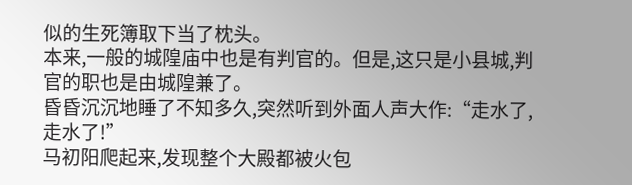似的生死簿取下当了枕头。
本来,一般的城隍庙中也是有判官的。但是,这只是小县城,判官的职也是由城隍兼了。
昏昏沉沉地睡了不知多久,突然听到外面人声大作:“走水了,走水了!”
马初阳爬起来,发现整个大殿都被火包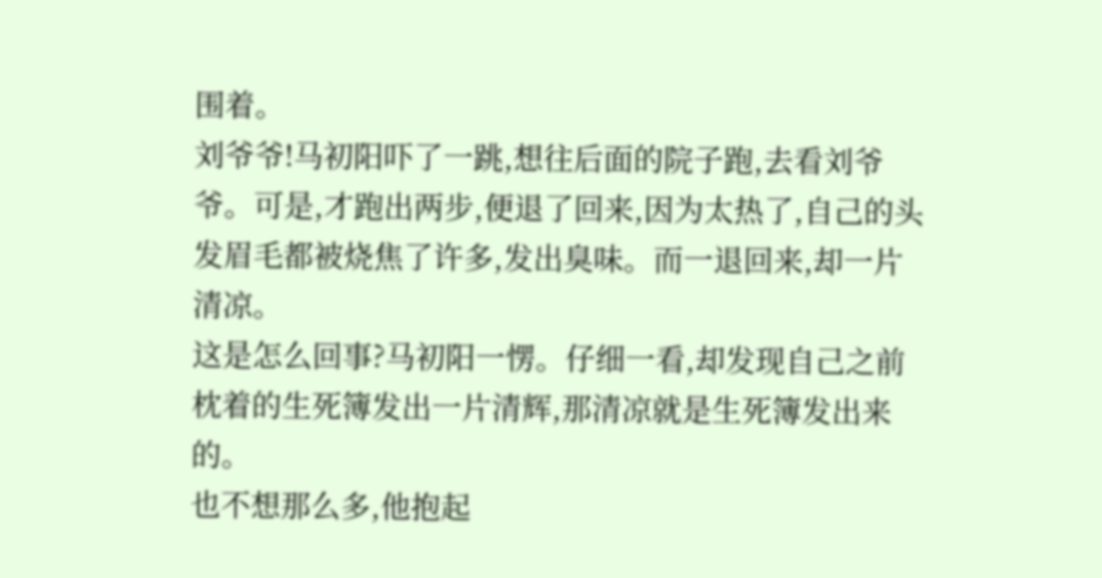围着。
刘爷爷!马初阳吓了一跳,想往后面的院子跑,去看刘爷爷。可是,才跑出两步,便退了回来,因为太热了,自己的头发眉毛都被烧焦了许多,发出臭味。而一退回来,却一片清凉。
这是怎么回事?马初阳一愣。仔细一看,却发现自己之前枕着的生死簿发出一片清辉,那清凉就是生死簿发出来的。
也不想那么多,他抱起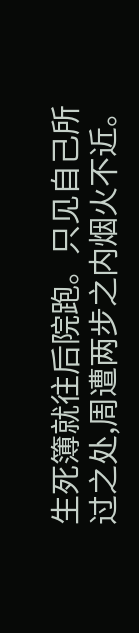生死簿就往后院跑。只见自己所过之处,周遭两步之内烟火不近。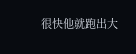很快他就跑出大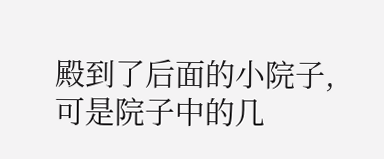殿到了后面的小院子,可是院子中的几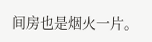间房也是烟火一片。